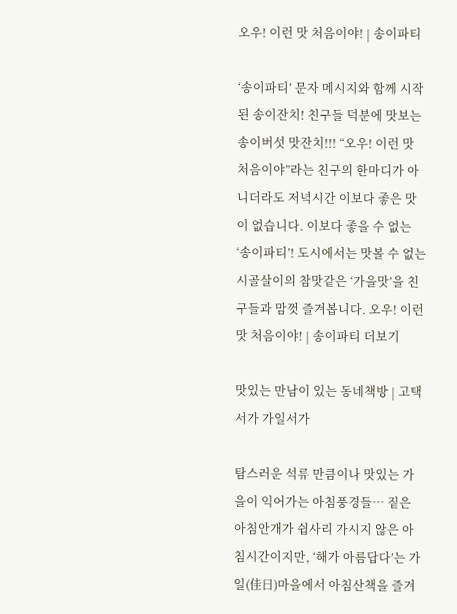오우! 이런 맛 처음이야! | 송이파티

‘송이파티’ 문자 메시지와 함께 시작된 송이잔치! 친구들 덕분에 맛보는 송이버섯 맛잔치!!! “오우! 이런 맛 처음이야”라는 친구의 한마디가 아니더라도 저녁시간 이보다 좋은 맛이 없습니다. 이보다 좋을 수 없는 ‘송이파티’! 도시에서는 맛볼 수 없는 시골살이의 참맛같은 ‘가을맛’을 친구들과 맘껏 즐겨봅니다. 오우! 이런 맛 처음이야! | 송이파티 더보기

맛있는 만남이 있는 동네책방 | 고택서가 가일서가

탐스러운 석류 만큼이나 맛있는 가을이 익어가는 아침풍경들… 짙은 아침안개가 쉽사리 가시지 않은 아침시간이지만, ‘해가 아름답다’는 가일(佳日)마을에서 아침산책을 즐겨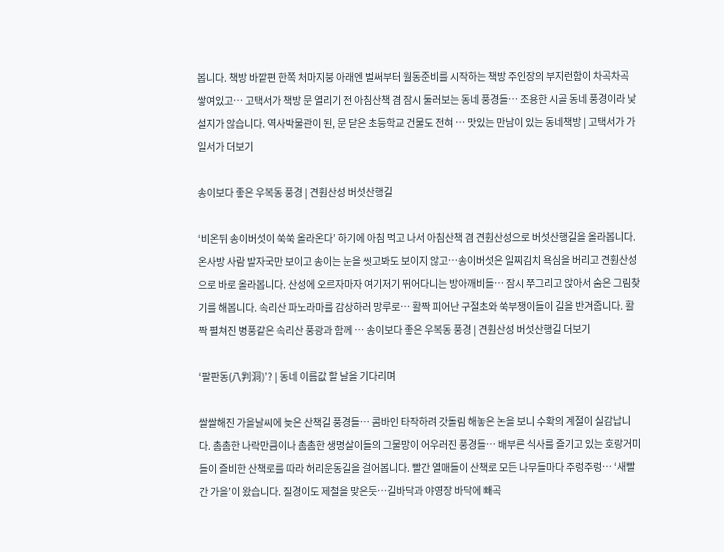봅니다. 책방 바깥편 한쪽 처마지붕 아래엔 벌써부터 월동준비를 시작하는 책방 주인장의 부지런함이 차곡차곡 쌓여있고… 고택서가 책방 문 열리기 전 아침산책 겸 잠시 둘러보는 동네 풍경들… 조용한 시골 동네 풍경이라 낯설지가 않습니다. 역사박물관이 된, 문 닫은 초등학교 건물도 전혀 … 맛있는 만남이 있는 동네책방 | 고택서가 가일서가 더보기

송이보다 좋은 우복동 풍경 | 견훤산성 버섯산행길

‘비온뒤 송이버섯이 쑥쑥 올라온다’ 하기에 아침 먹고 나서 아침산책 겸 견훤산성으로 버섯산행길을 올라봅니다. 온사방 사람 발자국만 보이고 송이는 눈을 씻고봐도 보이지 않고…송이버섯은 일찌김치 욕심을 버리고 견훤산성으로 바로 올라봅니다. 산성에 오르자마자 여기저기 뛰어다니는 방아깨비들… 잠시 쭈그리고 앉아서 숨은 그림찾기를 해봅니다. 속리산 파노라마를 감상하러 망루로… 활짝 피어난 구절초와 쑥부쟁이들이 길을 반겨줍니다. 활짝 펼쳐진 병풍같은 속리산 풍광과 함께 … 송이보다 좋은 우복동 풍경 | 견훤산성 버섯산행길 더보기

‘팔판동(八判洞)’? | 동네 이름값 할 날을 기다리며

쌀쌀해진 가을날씨에 늦은 산책길 풍경들… 콤바인 타작하려 갓돌림 해놓은 논을 보니 수확의 계절이 실감납니다. 촘촘한 나락만큼이나 촘촘한 생명살이들의 그물망이 어우러진 풍경들… 배부른 식사를 즐기고 있는 호랑거미들이 즐비한 산책로를 따라 허리운동길을 걸어봅니다. 빨간 열매들이 산책로 모든 나무들마다 주렁주렁… ‘새빨간 가을’이 왔습니다. 질경이도 제철을 맞은듯…길바닥과 야영장 바닥에 빼곡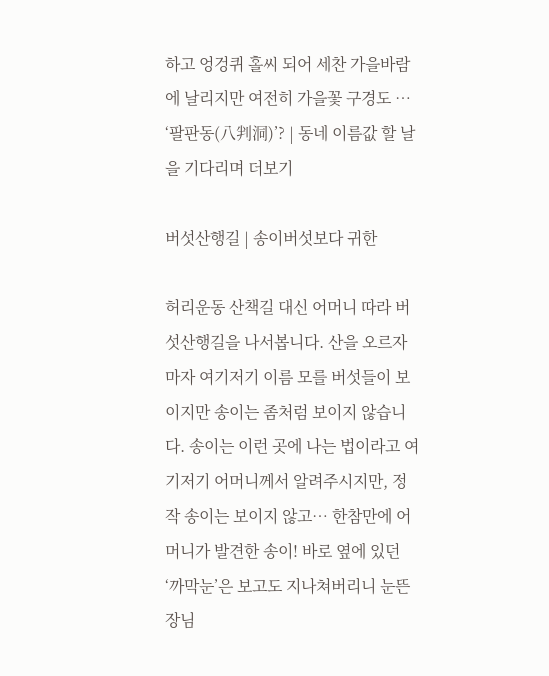하고 엉겅퀴 홀씨 되어 세찬 가을바람에 날리지만 여전히 가을꽃 구경도 … ‘팔판동(八判洞)’? | 동네 이름값 할 날을 기다리며 더보기

버섯산행길 | 송이버섯보다 귀한

허리운동 산책길 대신 어머니 따라 버섯산행길을 나서봅니다. 산을 오르자마자 여기저기 이름 모를 버섯들이 보이지만 송이는 좀처럼 보이지 않습니다. 송이는 이런 곳에 나는 법이라고 여기저기 어머니께서 알려주시지만, 정작 송이는 보이지 않고… 한참만에 어머니가 발견한 송이! 바로 옆에 있던 ‘까막눈’은 보고도 지나쳐버리니 눈뜬 장님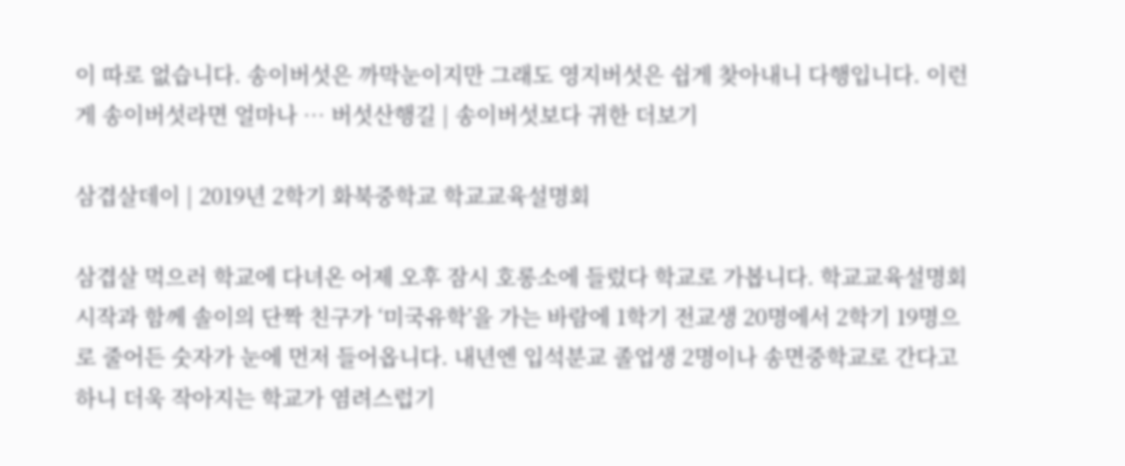이 따로 없습니다. 송이버섯은 까막눈이지만 그래도 영지버섯은 쉽게 찾아내니 다행입니다. 이런 게 송이버섯라면 얼마나 … 버섯산행길 | 송이버섯보다 귀한 더보기

삼겹살데이 | 2019년 2학기 화북중학교 학교교육설명회

삼겹살 먹으러 학교에 다녀온 어제 오후 잠시 호롱소에 들렀다 학교로 가봅니다. 학교교육설명회 시작과 함께 솔이의 단짝 친구가 ‘미국유학’을 가는 바람에 1학기 전교생 20명에서 2학기 19명으로 줄어든 숫자가 눈에 먼저 들어옵니다. 내년엔 입석분교 졸업생 2명이나 송면중학교로 간다고 하니 더욱 작아지는 학교가 염려스럽기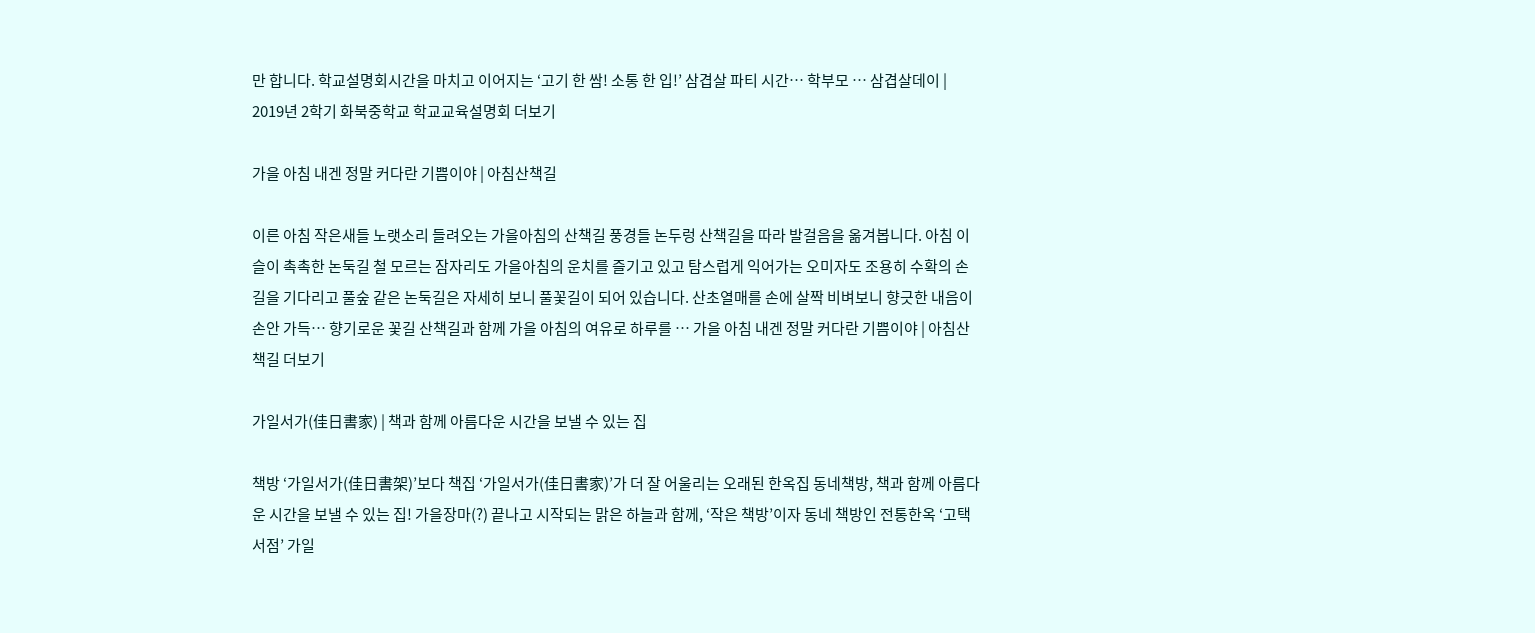만 합니다. 학교설명회시간을 마치고 이어지는 ‘고기 한 쌈! 소통 한 입!’ 삼겹살 파티 시간… 학부모 … 삼겹살데이 | 2019년 2학기 화북중학교 학교교육설명회 더보기

가을 아침 내겐 정말 커다란 기쁨이야 | 아침산책길

이른 아침 작은새들 노랫소리 들려오는 가을아침의 산책길 풍경들 논두렁 산책길을 따라 발걸음을 옮겨봅니다. 아침 이슬이 촉촉한 논둑길 철 모르는 잠자리도 가을아침의 운치를 즐기고 있고 탐스럽게 익어가는 오미자도 조용히 수확의 손길을 기다리고 풀숲 같은 논둑길은 자세히 보니 풀꽃길이 되어 있습니다. 산초열매를 손에 살짝 비벼보니 향긋한 내음이 손안 가득… 향기로운 꽃길 산책길과 함께 가을 아침의 여유로 하루를 … 가을 아침 내겐 정말 커다란 기쁨이야 | 아침산책길 더보기

가일서가(佳日書家) | 책과 함께 아름다운 시간을 보낼 수 있는 집

책방 ‘가일서가(佳日書架)’보다 책집 ‘가일서가(佳日書家)’가 더 잘 어울리는 오래된 한옥집 동네책방, 책과 함께 아름다운 시간을 보낼 수 있는 집! 가을장마(?) 끝나고 시작되는 맑은 하늘과 함께, ‘작은 책방’이자 동네 책방인 전통한옥 ‘고택서점’ 가일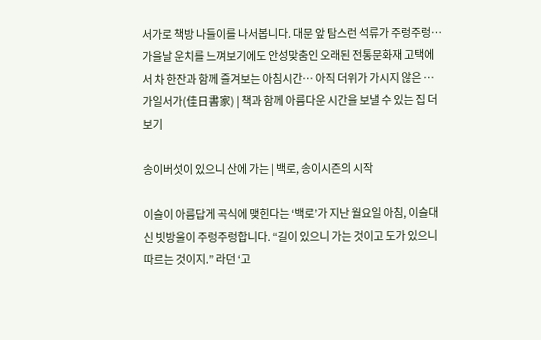서가로 책방 나들이를 나서봅니다. 대문 앞 탐스런 석류가 주렁주렁… 가을날 운치를 느껴보기에도 안성맞춤인 오래된 전통문화재 고택에서 차 한잔과 함께 즐겨보는 아침시간… 아직 더위가 가시지 않은 … 가일서가(佳日書家) | 책과 함께 아름다운 시간을 보낼 수 있는 집 더보기

송이버섯이 있으니 산에 가는 | 백로, 송이시즌의 시작

이슬이 아름답게 곡식에 맺힌다는 ‘백로’가 지난 월요일 아침, 이슬대신 빗방울이 주렁주렁합니다. “길이 있으니 가는 것이고 도가 있으니 따르는 것이지.” 라던 ‘고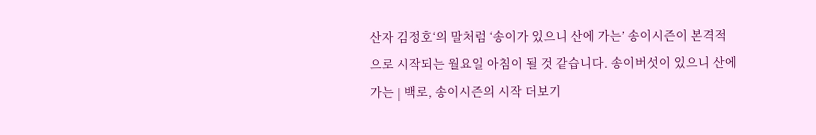산자 김정호‘의 말처럼 ‘송이가 있으니 산에 가는’ 송이시즌이 본격적으로 시작되는 월요일 아침이 될 것 같습니다. 송이버섯이 있으니 산에 가는 | 백로, 송이시즌의 시작 더보기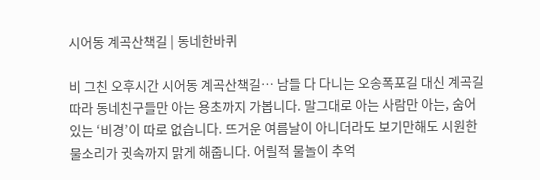시어동 계곡산책길 | 동네한바퀴

비 그친 오후시간 시어동 계곡산책길… 남들 다 다니는 오송폭포길 대신 계곡길 따라 동네친구들만 아는 용초까지 가봅니다. 말그대로 아는 사람만 아는, 숨어 있는 ‘비경’이 따로 없습니다. 뜨거운 여름날이 아니더라도 보기만해도 시원한 물소리가 귓속까지 맑게 해줍니다. 어릴적 물놀이 추억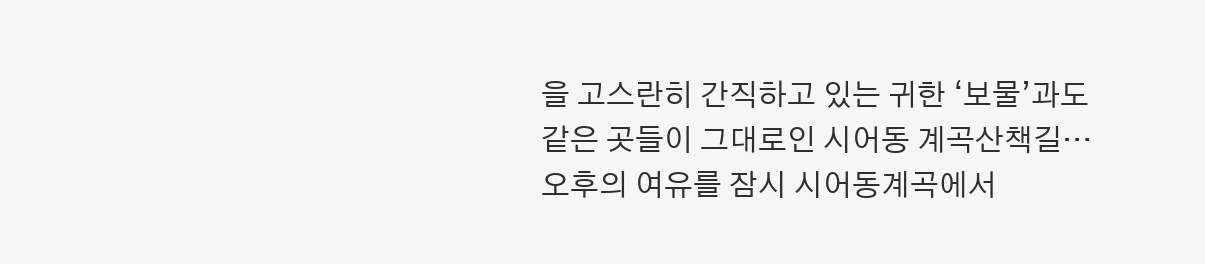을 고스란히 간직하고 있는 귀한 ‘보물’과도 같은 곳들이 그대로인 시어동 계곡산책길… 오후의 여유를 잠시 시어동계곡에서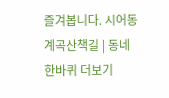즐겨봅니다. 시어동 계곡산책길 | 동네한바퀴 더보기